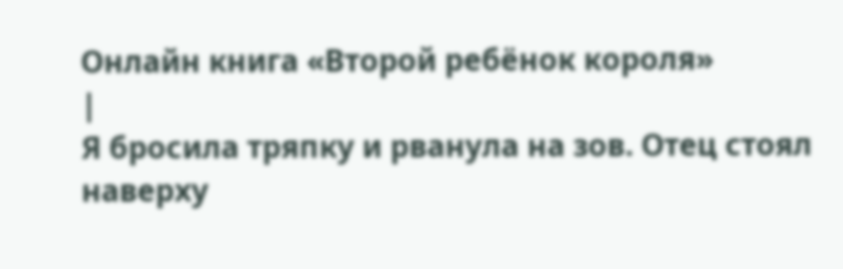Онлайн книга «Второй ребёнок короля»
|
Я бросила тряпку и рванула на зов. Отец стоял наверху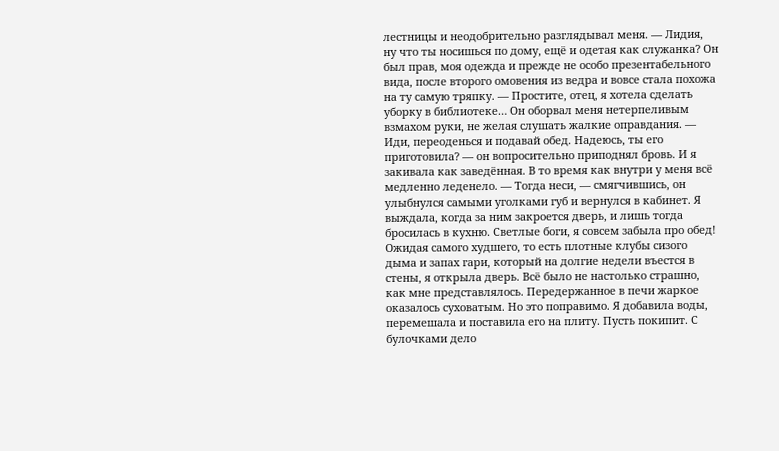лестницы и неодобрительно разглядывал меня. — Лидия, ну что ты носишься по дому, ещё и одетая как служанка? Он был прав, моя одежда и прежде не особо презентабельного вида, после второго омовения из ведра и вовсе стала похожа на ту самую тряпку. — Простите, отец, я хотела сделать уборку в библиотеке… Он оборвал меня нетерпеливым взмахом руки, не желая слушать жалкие оправдания. — Иди, переоденься и подавай обед. Надеюсь, ты его приготовила? — он вопросительно приподнял бровь. И я закивала как заведённая. В то время как внутри у меня всё медленно леденело. — Тогда неси, — смягчившись, он улыбнулся самыми уголками губ и вернулся в кабинет. Я выждала, когда за ним закроется дверь, и лишь тогда бросилась в кухню. Светлые боги, я совсем забыла про обед! Ожидая самого худшего, то есть плотные клубы сизого дыма и запах гари, который на долгие недели въестся в стены, я открыла дверь. Всё было не настолько страшно, как мне представлялось. Передержанное в печи жаркое оказалось суховатым. Но это поправимо. Я добавила воды, перемешала и поставила его на плиту. Пусть покипит. С булочками дело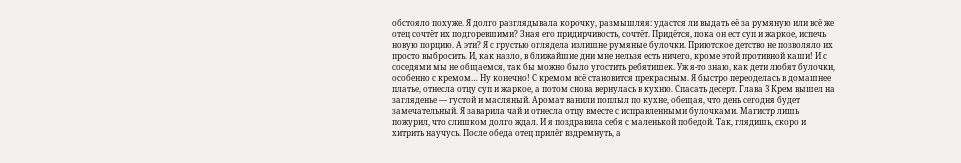обстояло похуже. Я долго разглядывала корочку, размышляя: удастся ли выдать её за румяную или всё же отец сочтёт их подгоревшими? Зная его придирчивость, сочтёт. Придётся, пока он ест суп и жаркое, испечь новую порцию. А эти? Я с грустью оглядела излишне румяные булочки. Приютское детство не позволяло их просто выбросить. И, как назло, в ближайшие дни мне нельзя есть ничего, кроме этой противной каши! И с соседями мы не общаемся, так бы можно было угостить ребятишек. Уж я-то знаю, как дети любят булочки, особенно с кремом… Ну конечно! С кремом всё становится прекрасным. Я быстро переоделась в домашнее платье, отнесла отцу суп и жаркое, а потом снова вернулась в кухню. Спасать десерт. Глава 3 Крем вышел на загляденье — густой и масляный. Аромат ванили поплыл по кухне, обещая, что день сегодня будет замечательный. Я заварила чай и отнесла отцу вместе с исправленными булочками. Магистр лишь пожурил, что слишком долго ждал. И я поздравила себя с маленькой победой. Так, глядишь, скоро и хитрить научусь. После обеда отец прилёг вздремнуть, а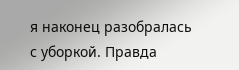я наконец разобралась с уборкой. Правда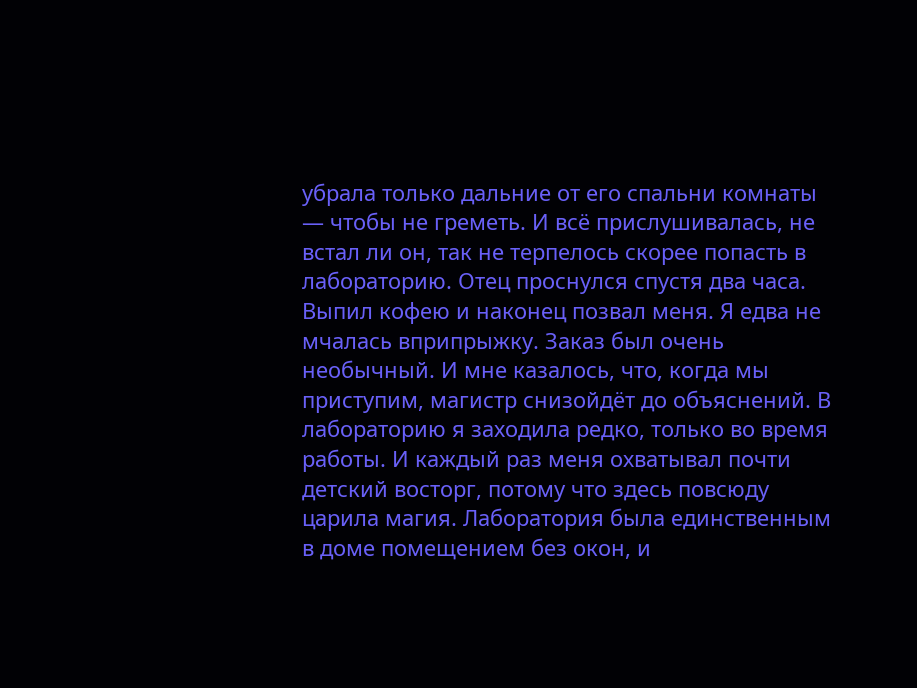убрала только дальние от его спальни комнаты — чтобы не греметь. И всё прислушивалась, не встал ли он, так не терпелось скорее попасть в лабораторию. Отец проснулся спустя два часа. Выпил кофею и наконец позвал меня. Я едва не мчалась вприпрыжку. Заказ был очень необычный. И мне казалось, что, когда мы приступим, магистр снизойдёт до объяснений. В лабораторию я заходила редко, только во время работы. И каждый раз меня охватывал почти детский восторг, потому что здесь повсюду царила магия. Лаборатория была единственным в доме помещением без окон, и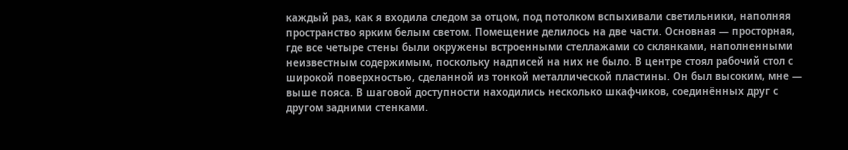каждый раз, как я входила следом за отцом, под потолком вспыхивали светильники, наполняя пространство ярким белым светом. Помещение делилось на две части. Основная — просторная, где все четыре стены были окружены встроенными стеллажами со склянками, наполненными неизвестным содержимым, поскольку надписей на них не было. В центре стоял рабочий стол с широкой поверхностью, сделанной из тонкой металлической пластины. Он был высоким, мне — выше пояса. В шаговой доступности находились несколько шкафчиков, соединённых друг с другом задними стенками.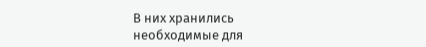В них хранились необходимые для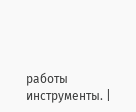работы инструменты. |